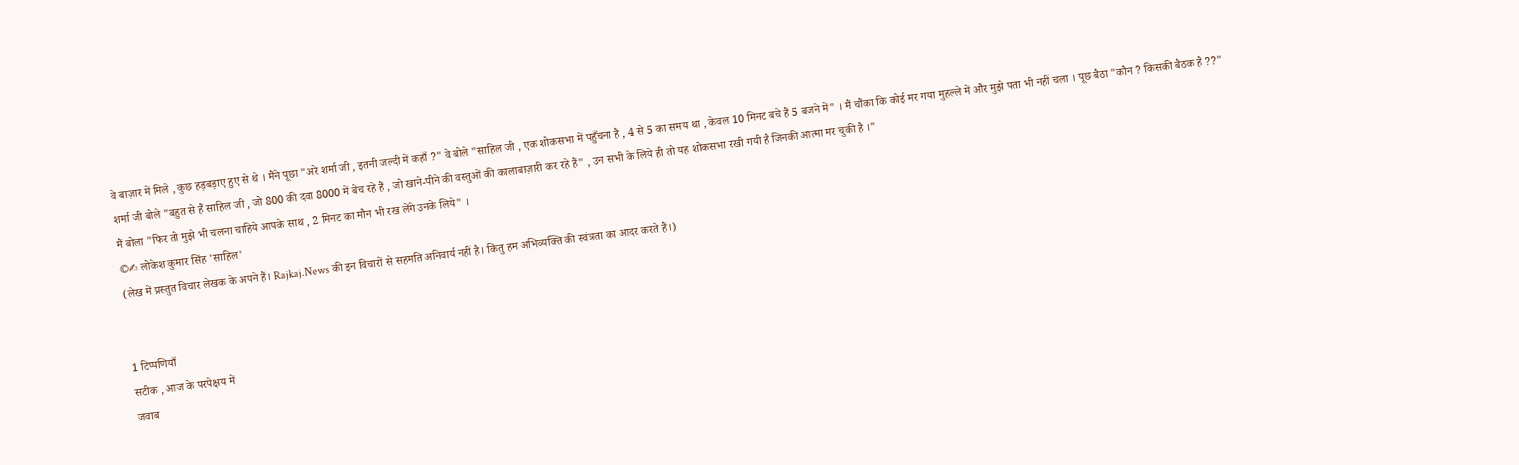वे बाज़ार में मिले , कुछ हड़बड़ाए हुए से थे । मैंने पूछा "अरे शर्मा जी , इतनी जल्दी में कहाँ ?" वे बोले "साहिल जी , एक शोकसभा में पहुँचना है , 4 से 5 का समय था , केवल 10 मिनट बचे हैं 5 बजने में" । मैं चौंका कि कोई मर गया मुहल्ले में और मुझे पता भी नहीं चला । पूछ बैठा "कौन ? किसकी बैठक है ??"
शर्मा जी बोले "बहुत से हैं साहिल जी , जो 800 की दवा 8000 में बेच रहे हैं , जो खाने-पीने की वस्तुओं की कालाबाज़ारी कर रहे हैं" , उन सभी के लिये ही तो यह शोकसभा रखी गयी है जिनकी आत्मा मर चुकी है ।"
मैं बोला "फिर तो मुझे भी चलना चाहिये आपके साथ , 2 मिनट का मौन भी रख लेंगे उनके लिये" ।
©✍ लोकेश कुमार सिंह 'साहिल'
(लेख में प्रस्तुत विचार लेखक के अपने हैं। Rajkaj.News की इन विचारों से सहमति अनिवार्य नहीं है। किंतु हम अभिव्यक्ति की स्वंत्रता का आदर करते हैं।)


1 टिप्पणियाँ
सटीक , आज के परपेक्षय में
जवाब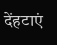देंहटाएं